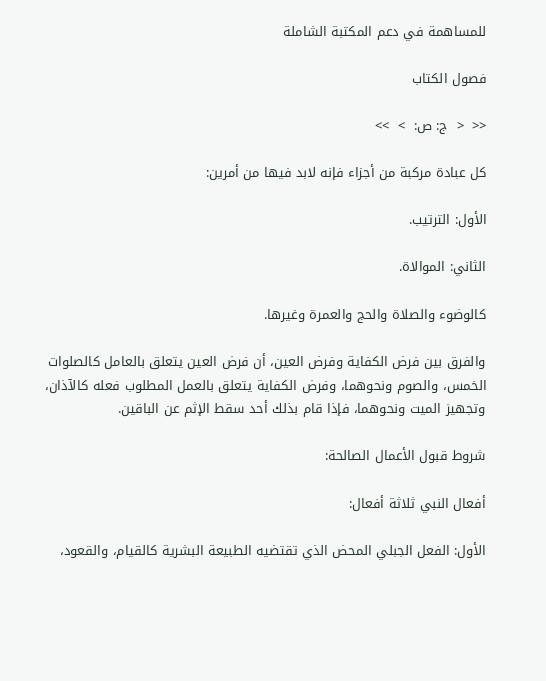للمساهمة في دعم المكتبة الشاملة

فصول الكتاب

<<  <  ج: ص:  >  >>

كل عبادة مركبة من أجزاء فإنه لابد فيها من أمرين:

الأول: الترتيب.

الثاني: الموالاة.

كالوضوء والصلاة والحج والعمرة وغيرها.

والفرق بين فرض الكفاية وفرض العين، أن فرض العين يتعلق بالعامل كالصلوات الخمس، والصوم ونحوهما، وفرض الكفاية يتعلق بالعمل المطلوب فعله كالآذان، وتجهيز الميت ونحوهما، فإذا قام بذلك أحد سقط الإثم عن الباقين.

شروط قبول الأعمال الصالحة:

أفعال النبي ثلاثة أفعال:

الأول: الفعل الجبلي المحض الذي تقتضيه الطبيعة البشرية كالقيام، والقعود،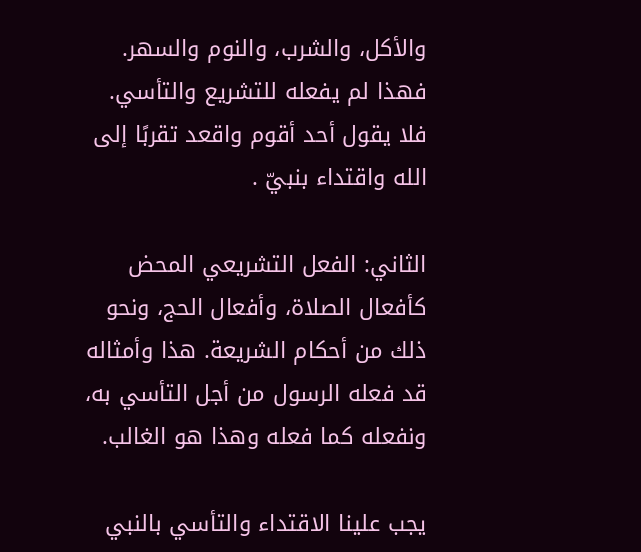والأكل، والشرب، والنوم والسهر. فهذا لم يفعله للتشريع والتأسي. فلا يقول أحد أقوم واقعد تقربًا إلى الله واقتداء بنبيّ .

الثاني: الفعل التشريعي المحض كأفعال الصلاة، وأفعال الحج، ونحو ذلك من أحكام الشريعة. هذا وأمثاله قد فعله الرسول من أجل التأسي به، ونفعله كما فعله وهذا هو الغالب.

يجب علينا الاقتداء والتأسي بالنبي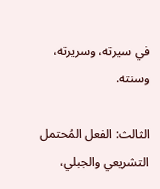في سيرته، وسريرته، وسنته.

الثالث: الفعل المُحتمل التشريعي والجبلي،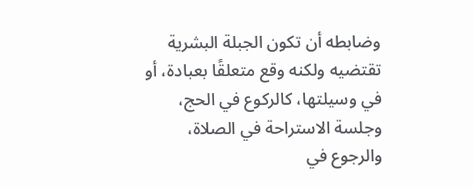وضابطه أن تكون الجبلة البشرية تقتضيه ولكنه وقع متعلقًا بعبادة، أو في وسيلتها، كالركوع في الحج، وجلسة الاستراحة في الصلاة، والرجوع في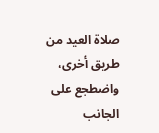صلاة العيد من طريق أخرى، واضطجع على الجانب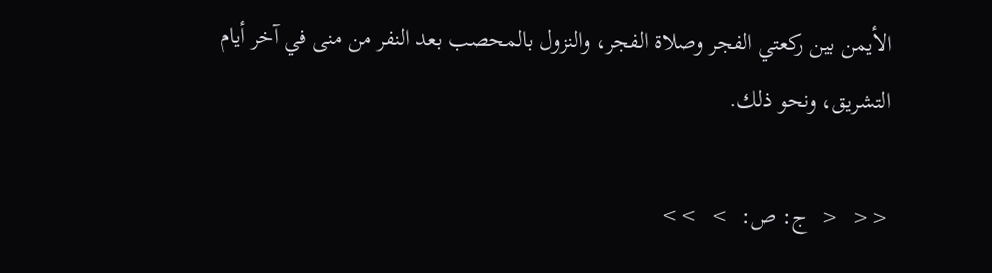الأيمن بين ركعتي الفجر وصلاة الفجر، والنزول بالمحصب بعد النفر من منى في آخر أيام التشريق، ونحو ذلك.

<<  <  ج: ص:  >  >>